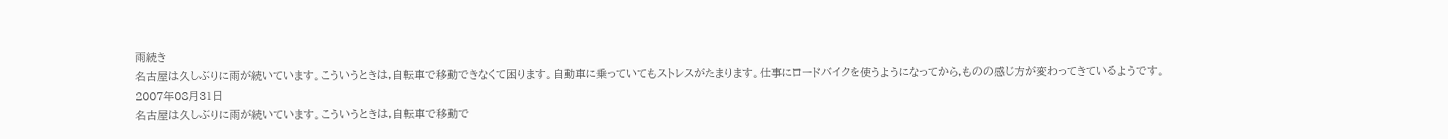雨続き
名古屋は久しぶりに雨が続いています。こういうときは,自転車で移動できなくて困ります。自動車に乗っていてもストレスがたまります。仕事にロードバイクを使うようになってから,ものの感じ方が変わってきているようです。
2007年08月31日
名古屋は久しぶりに雨が続いています。こういうときは,自転車で移動で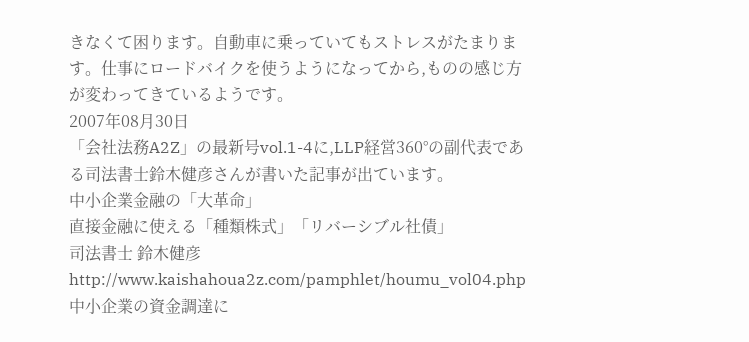きなくて困ります。自動車に乗っていてもストレスがたまります。仕事にロードバイクを使うようになってから,ものの感じ方が変わってきているようです。
2007年08月30日
「会社法務A2Z」の最新号vol.1-4に,LLP経営360°の副代表である司法書士鈴木健彦さんが書いた記事が出ています。
中小企業金融の「大革命」
直接金融に使える「種類株式」「リバーシブル社債」
司法書士 鈴木健彦
http://www.kaishahoua2z.com/pamphlet/houmu_vol04.php
中小企業の資金調達に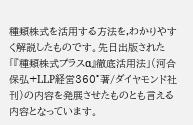種類株式を活用する方法を,わかりやすく解説したものです。先日出版された「『種類株式プラスα』徹底活用法」(河合保弘+LLP経営360°著/ダイヤモンド社刊)の内容を発展させたものとも言える内容となっています。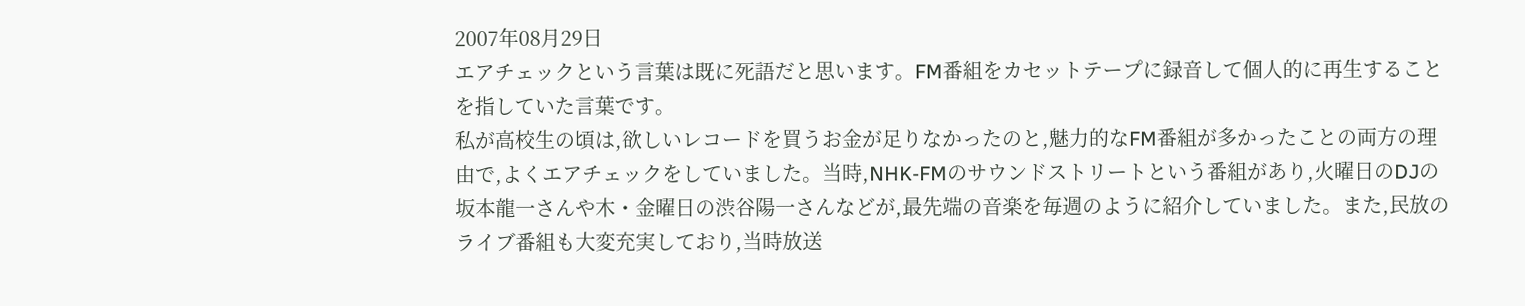2007年08月29日
エアチェックという言葉は既に死語だと思います。FM番組をカセットテープに録音して個人的に再生することを指していた言葉です。
私が高校生の頃は,欲しいレコードを買うお金が足りなかったのと,魅力的なFM番組が多かったことの両方の理由で,よくエアチェックをしていました。当時,NHK-FMのサウンドストリートという番組があり,火曜日のDJの坂本龍一さんや木・金曜日の渋谷陽一さんなどが,最先端の音楽を毎週のように紹介していました。また,民放のライブ番組も大変充実しており,当時放送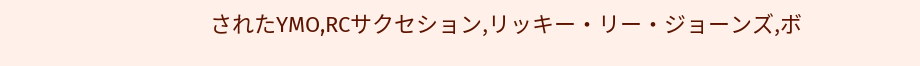されたYMO,RCサクセション,リッキー・リー・ジョーンズ,ボ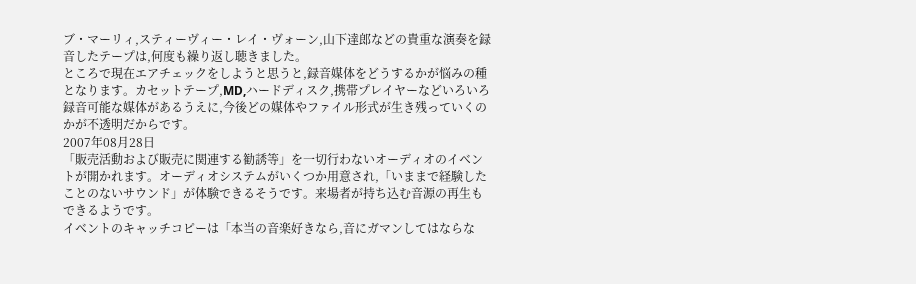ブ・マーリィ,スティーヴィー・レイ・ヴォーン,山下達郎などの貴重な演奏を録音したテープは,何度も繰り返し聴きました。
ところで現在エアチェックをしようと思うと,録音媒体をどうするかが悩みの種となります。カセットテープ,MD,ハードディスク,携帯プレイヤーなどいろいろ録音可能な媒体があるうえに,今後どの媒体やファイル形式が生き残っていくのかが不透明だからです。
2007年08月28日
「販売活動および販売に関連する勧誘等」を一切行わないオーディオのイベントが開かれます。オーディオシステムがいくつか用意され,「いままで経験したことのないサウンド」が体験できるそうです。来場者が持ち込む音源の再生もできるようです。
イベントのキャッチコピーは「本当の音楽好きなら,音にガマンしてはならな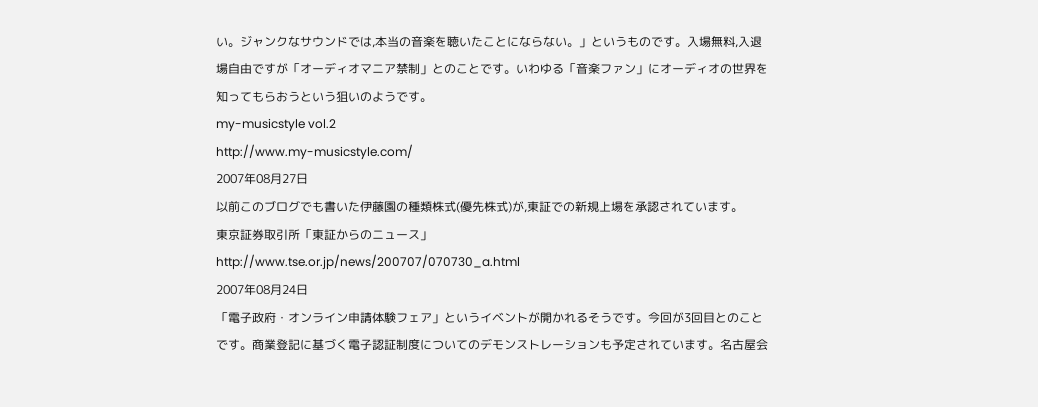い。ジャンクなサウンドでは,本当の音楽を聴いたことにならない。」というものです。入場無料,入退場自由ですが「オーディオマニア禁制」とのことです。いわゆる「音楽ファン」にオーディオの世界を知ってもらおうという狙いのようです。
my-musicstyle vol.2
http://www.my-musicstyle.com/
2007年08月27日
以前このブログでも書いた伊藤園の種類株式(優先株式)が,東証での新規上場を承認されています。
東京証券取引所「東証からのニュース」
http://www.tse.or.jp/news/200707/070730_a.html
2007年08月24日
「電子政府・オンライン申請体験フェア」というイベントが開かれるそうです。今回が3回目とのことです。商業登記に基づく電子認証制度についてのデモンストレーションも予定されています。名古屋会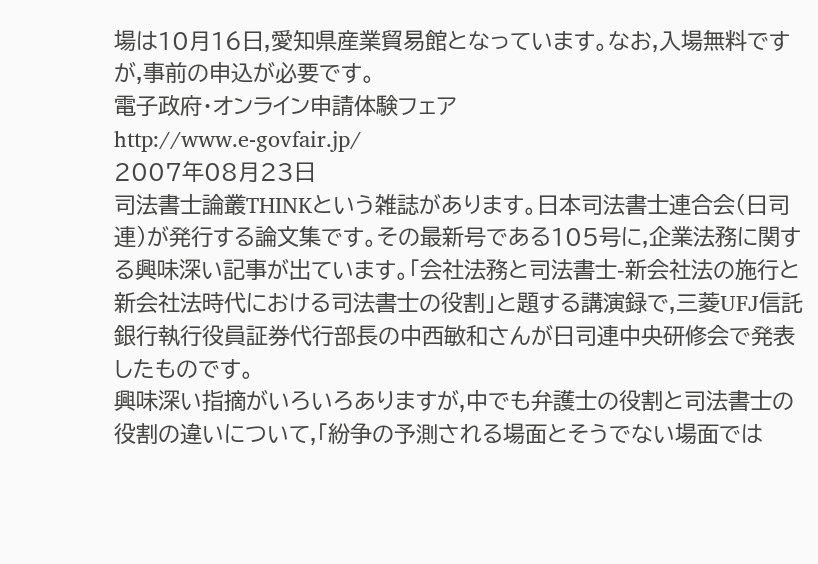場は10月16日,愛知県産業貿易館となっています。なお,入場無料ですが,事前の申込が必要です。
電子政府・オンライン申請体験フェア
http://www.e-govfair.jp/
2007年08月23日
司法書士論叢THINKという雑誌があります。日本司法書士連合会(日司連)が発行する論文集です。その最新号である105号に,企業法務に関する興味深い記事が出ています。「会社法務と司法書士-新会社法の施行と新会社法時代における司法書士の役割」と題する講演録で,三菱UFJ信託銀行執行役員証券代行部長の中西敏和さんが日司連中央研修会で発表したものです。
興味深い指摘がいろいろありますが,中でも弁護士の役割と司法書士の役割の違いについて,「紛争の予測される場面とそうでない場面では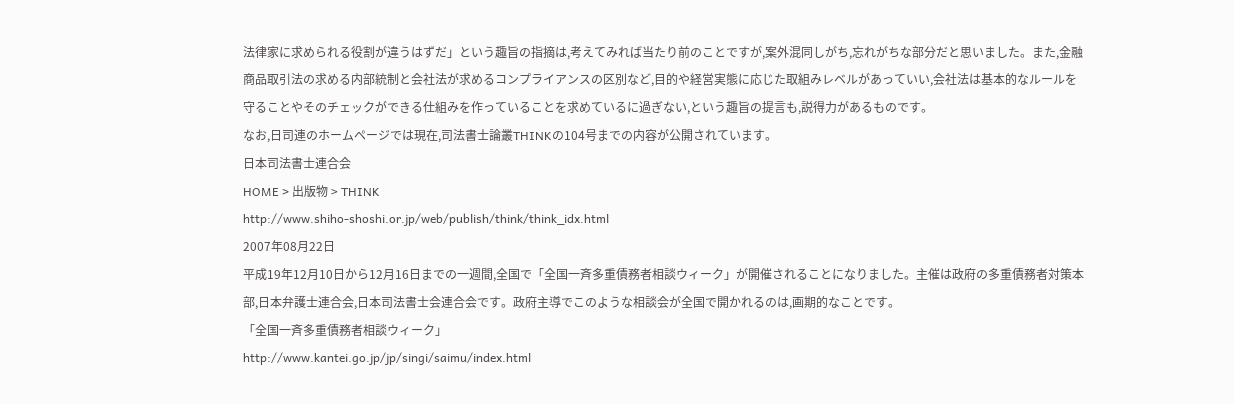法律家に求められる役割が違うはずだ」という趣旨の指摘は,考えてみれば当たり前のことですが,案外混同しがち,忘れがちな部分だと思いました。また,金融商品取引法の求める内部統制と会社法が求めるコンプライアンスの区別など,目的や経営実態に応じた取組みレベルがあっていい,会社法は基本的なルールを守ることやそのチェックができる仕組みを作っていることを求めているに過ぎない,という趣旨の提言も,説得力があるものです。
なお,日司連のホームページでは現在,司法書士論叢THINKの104号までの内容が公開されています。
日本司法書士連合会
HOME > 出版物 > THINK
http://www.shiho-shoshi.or.jp/web/publish/think/think_idx.html
2007年08月22日
平成19年12月10日から12月16日までの一週間,全国で「全国一斉多重債務者相談ウィーク」が開催されることになりました。主催は政府の多重債務者対策本部,日本弁護士連合会,日本司法書士会連合会です。政府主導でこのような相談会が全国で開かれるのは,画期的なことです。
「全国一斉多重債務者相談ウィーク」
http://www.kantei.go.jp/jp/singi/saimu/index.html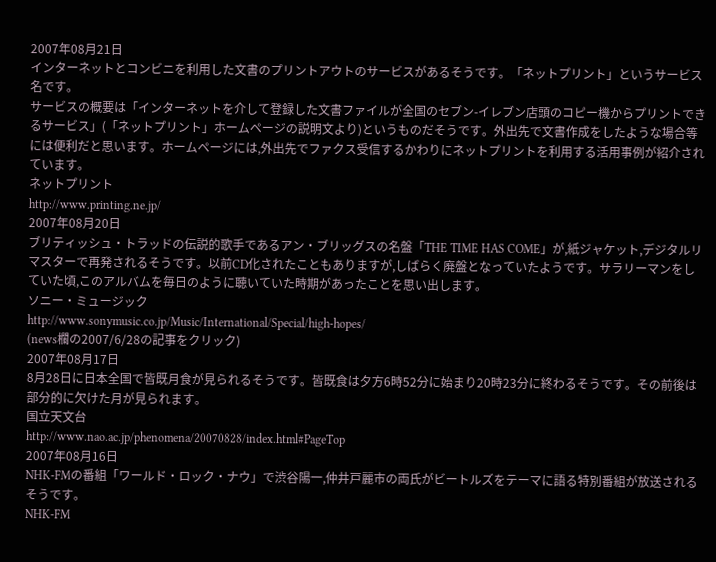2007年08月21日
インターネットとコンビニを利用した文書のプリントアウトのサービスがあるそうです。「ネットプリント」というサービス名です。
サービスの概要は「インターネットを介して登録した文書ファイルが全国のセブン-イレブン店頭のコピー機からプリントできるサービス」(「ネットプリント」ホームページの説明文より)というものだそうです。外出先で文書作成をしたような場合等には便利だと思います。ホームページには,外出先でファクス受信するかわりにネットプリントを利用する活用事例が紹介されています。
ネットプリント
http://www.printing.ne.jp/
2007年08月20日
ブリティッシュ・トラッドの伝説的歌手であるアン・ブリッグスの名盤「THE TIME HAS COME」が,紙ジャケット,デジタルリマスターで再発されるそうです。以前CD化されたこともありますが,しばらく廃盤となっていたようです。サラリーマンをしていた頃,このアルバムを毎日のように聴いていた時期があったことを思い出します。
ソニー・ミュージック
http://www.sonymusic.co.jp/Music/International/Special/high-hopes/
(news欄の2007/6/28の記事をクリック)
2007年08月17日
8月28日に日本全国で皆既月食が見られるそうです。皆既食は夕方6時52分に始まり20時23分に終わるそうです。その前後は部分的に欠けた月が見られます。
国立天文台
http://www.nao.ac.jp/phenomena/20070828/index.html#PageTop
2007年08月16日
NHK-FMの番組「ワールド・ロック・ナウ」で渋谷陽一,仲井戸麗市の両氏がビートルズをテーマに語る特別番組が放送されるそうです。
NHK-FM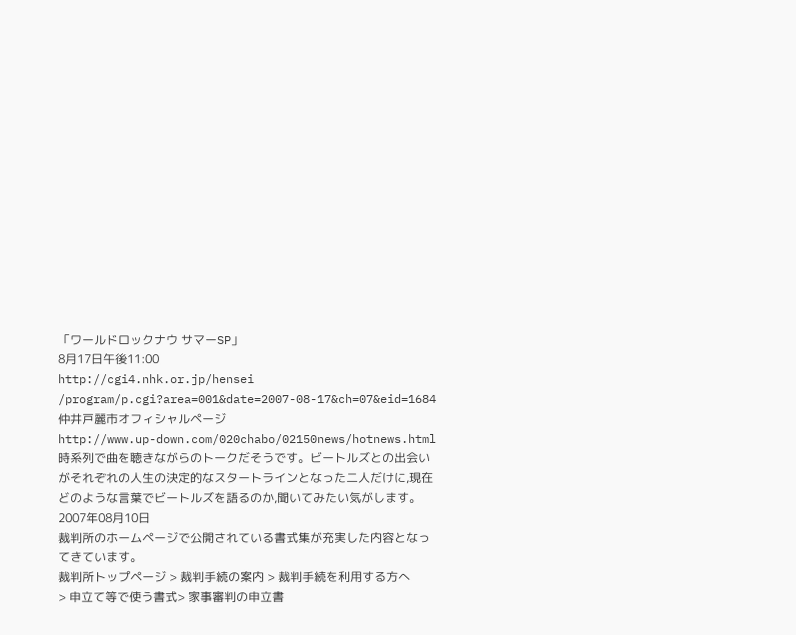「ワールドロックナウ サマーSP」
8月17日午後11:00
http://cgi4.nhk.or.jp/hensei
/program/p.cgi?area=001&date=2007-08-17&ch=07&eid=1684
仲井戸麗市オフィシャルページ
http://www.up-down.com/020chabo/02150news/hotnews.html
時系列で曲を聴きながらのトークだそうです。ビートルズとの出会いがそれぞれの人生の決定的なスタートラインとなった二人だけに,現在どのような言葉でビートルズを語るのか,聞いてみたい気がします。
2007年08月10日
裁判所のホームページで公開されている書式集が充実した内容となってきています。
裁判所トップページ > 裁判手続の案内 > 裁判手続を利用する方へ
> 申立て等で使う書式> 家事審判の申立書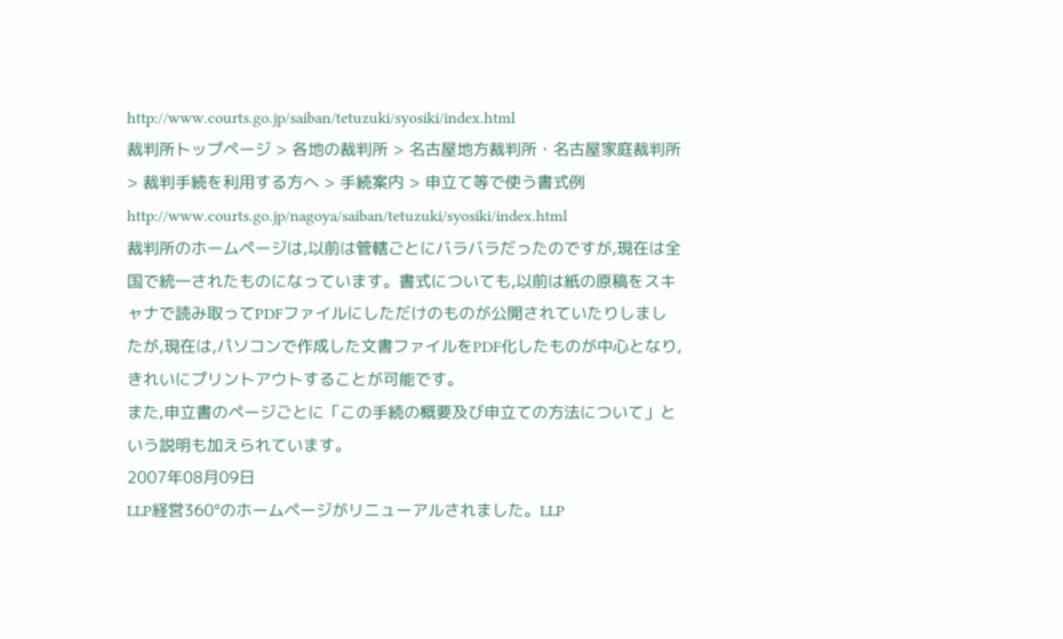http://www.courts.go.jp/saiban/tetuzuki/syosiki/index.html
裁判所トップページ > 各地の裁判所 > 名古屋地方裁判所・名古屋家庭裁判所
> 裁判手続を利用する方へ > 手続案内 > 申立て等で使う書式例
http://www.courts.go.jp/nagoya/saiban/tetuzuki/syosiki/index.html
裁判所のホームページは,以前は管轄ごとにバラバラだったのですが,現在は全国で統一されたものになっています。書式についても,以前は紙の原稿をスキャナで読み取ってPDFファイルにしただけのものが公開されていたりしましたが,現在は,パソコンで作成した文書ファイルをPDF化したものが中心となり,きれいにプリントアウトすることが可能です。
また,申立書のページごとに「この手続の概要及び申立ての方法について」という説明も加えられています。
2007年08月09日
LLP経営360°のホームページがリニューアルされました。LLP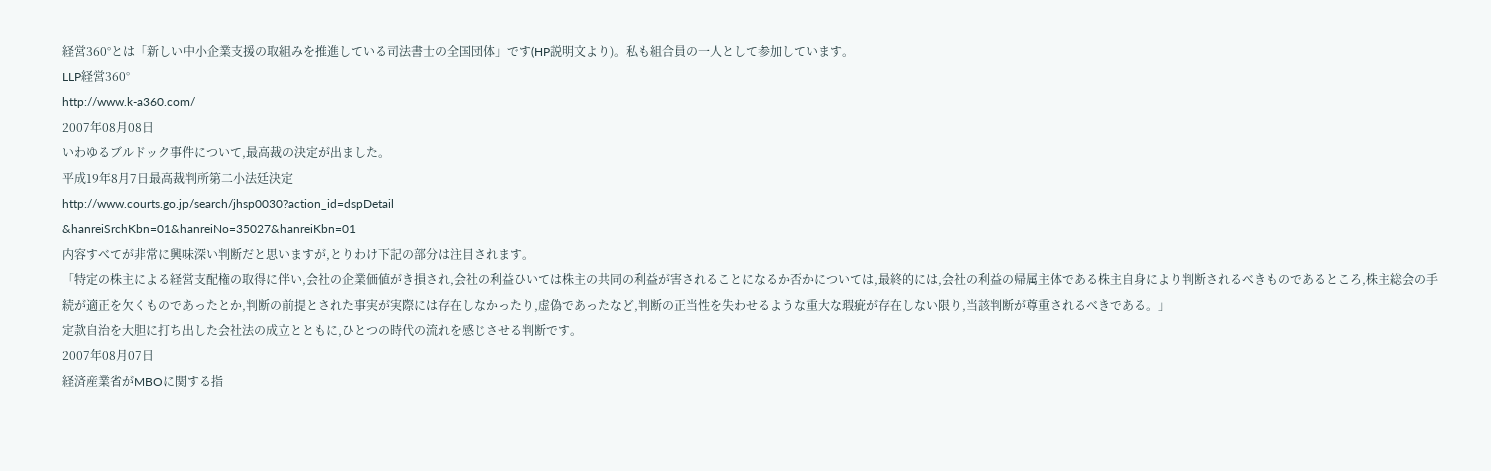経営360°とは「新しい中小企業支援の取組みを推進している司法書士の全国団体」です(HP説明文より)。私も組合員の一人として参加しています。
LLP経営360°
http://www.k-a360.com/
2007年08月08日
いわゆるブルドック事件について,最高裁の決定が出ました。
平成19年8月7日最高裁判所第二小法廷決定
http://www.courts.go.jp/search/jhsp0030?action_id=dspDetail
&hanreiSrchKbn=01&hanreiNo=35027&hanreiKbn=01
内容すべてが非常に興味深い判断だと思いますが,とりわけ下記の部分は注目されます。
「特定の株主による経営支配権の取得に伴い,会社の企業価値がき損され,会社の利益ひいては株主の共同の利益が害されることになるか否かについては,最終的には,会社の利益の帰属主体である株主自身により判断されるべきものであるところ,株主総会の手続が適正を欠くものであったとか,判断の前提とされた事実が実際には存在しなかったり,虚偽であったなど,判断の正当性を失わせるような重大な瑕疵が存在しない限り,当該判断が尊重されるべきである。」
定款自治を大胆に打ち出した会社法の成立とともに,ひとつの時代の流れを感じさせる判断です。
2007年08月07日
経済産業省がMBOに関する指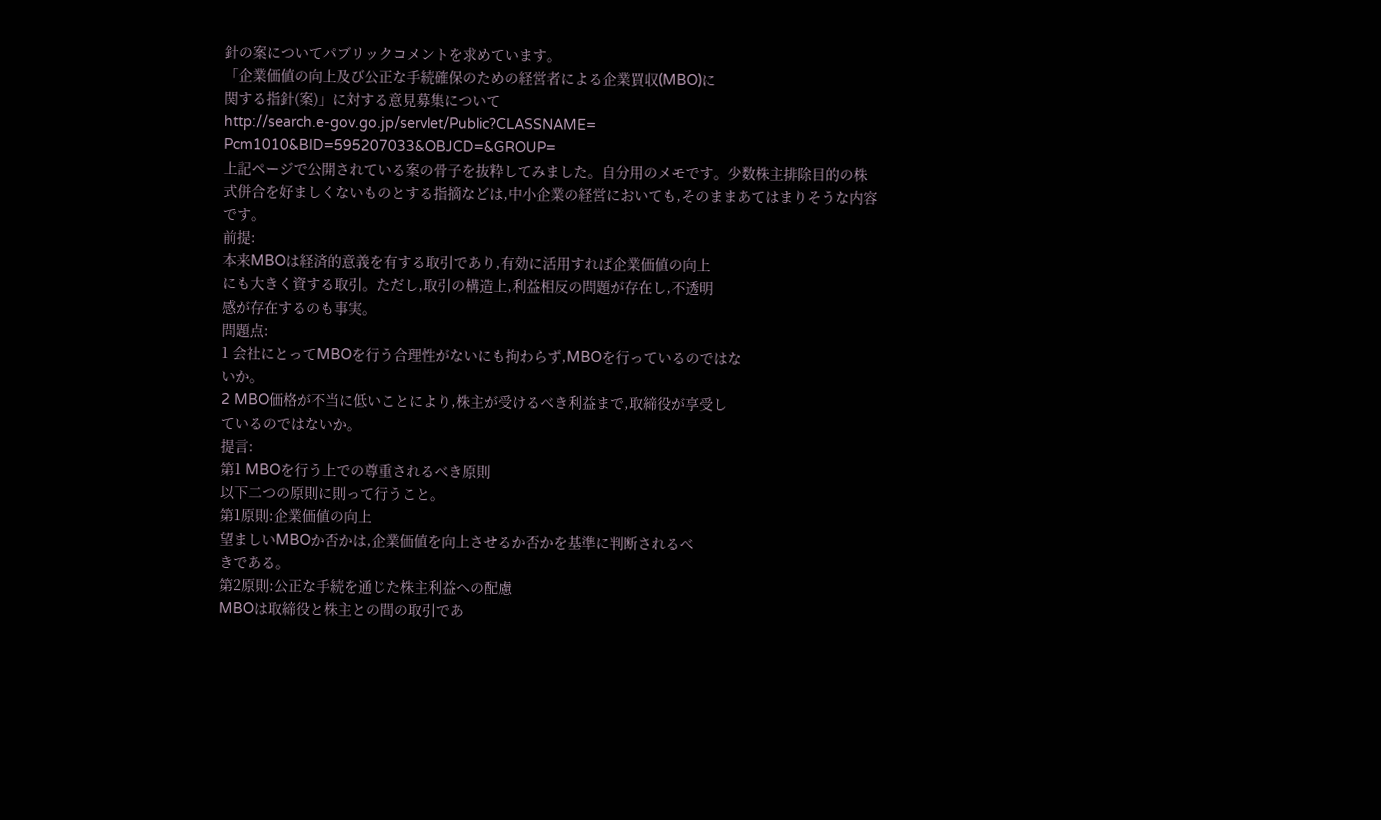針の案についてパブリックコメントを求めています。
「企業価値の向上及び公正な手続確保のための経営者による企業買収(MBO)に
関する指針(案)」に対する意見募集について
http://search.e-gov.go.jp/servlet/Public?CLASSNAME=
Pcm1010&BID=595207033&OBJCD=&GROUP=
上記ページで公開されている案の骨子を抜粋してみました。自分用のメモです。少数株主排除目的の株式併合を好ましくないものとする指摘などは,中小企業の経営においても,そのままあてはまりそうな内容です。
前提:
本来MBOは経済的意義を有する取引であり,有効に活用すれば企業価値の向上
にも大きく資する取引。ただし,取引の構造上,利益相反の問題が存在し,不透明
感が存在するのも事実。
問題点:
1 会社にとってMBOを行う合理性がないにも拘わらず,MBOを行っているのではな
いか。
2 MBO価格が不当に低いことにより,株主が受けるべき利益まで,取締役が享受し
ているのではないか。
提言:
第1 MBOを行う上での尊重されるべき原則
以下二つの原則に則って行うこと。
第1原則:企業価値の向上
望ましいMBOか否かは,企業価値を向上させるか否かを基準に判断されるべ
きである。
第2原則:公正な手続を通じた株主利益への配慮
MBOは取締役と株主との間の取引であ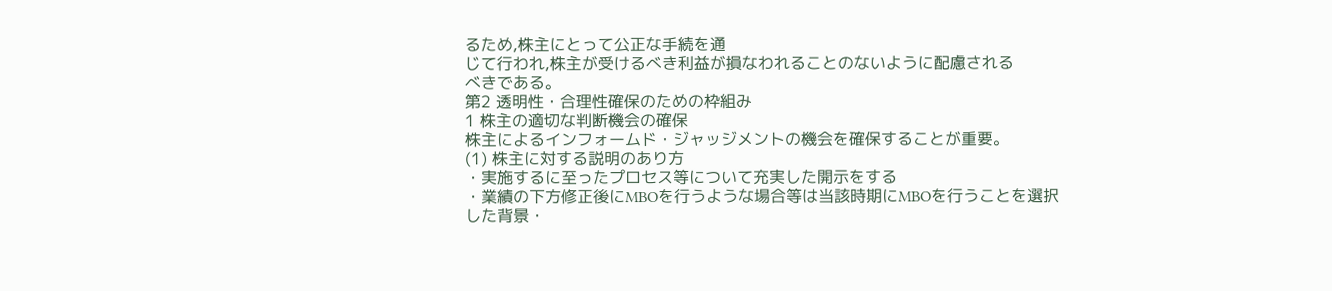るため,株主にとって公正な手続を通
じて行われ,株主が受けるべき利益が損なわれることのないように配慮される
べきである。
第2 透明性・合理性確保のための枠組み
1 株主の適切な判断機会の確保
株主によるインフォームド・ジャッジメントの機会を確保することが重要。
(1) 株主に対する説明のあり方
・実施するに至ったプロセス等について充実した開示をする
・業績の下方修正後にMBOを行うような場合等は当該時期にMBOを行うことを選択
した背景・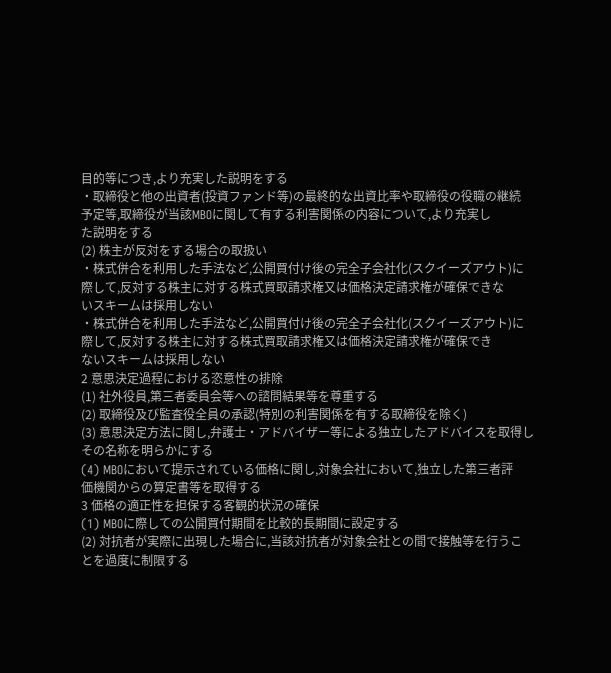目的等につき,より充実した説明をする
・取締役と他の出資者(投資ファンド等)の最終的な出資比率や取締役の役職の継続
予定等,取締役が当該MBOに関して有する利害関係の内容について,より充実し
た説明をする
(2) 株主が反対をする場合の取扱い
・株式併合を利用した手法など,公開買付け後の完全子会社化(スクイーズアウト)に
際して,反対する株主に対する株式買取請求権又は価格決定請求権が確保できな
いスキームは採用しない
・株式併合を利用した手法など,公開買付け後の完全子会社化(スクイーズアウト)に
際して,反対する株主に対する株式買取請求権又は価格決定請求権が確保でき
ないスキームは採用しない
2 意思決定過程における恣意性の排除
(1) 社外役員,第三者委員会等への諮問結果等を尊重する
(2) 取締役及び監査役全員の承認(特別の利害関係を有する取締役を除く)
(3) 意思決定方法に関し,弁護士・アドバイザー等による独立したアドバイスを取得し
その名称を明らかにする
(4) MBOにおいて提示されている価格に関し,対象会社において,独立した第三者評
価機関からの算定書等を取得する
3 価格の適正性を担保する客観的状況の確保
(1) MBOに際しての公開買付期間を比較的長期間に設定する
(2) 対抗者が実際に出現した場合に,当該対抗者が対象会社との間で接触等を行うこ
とを過度に制限する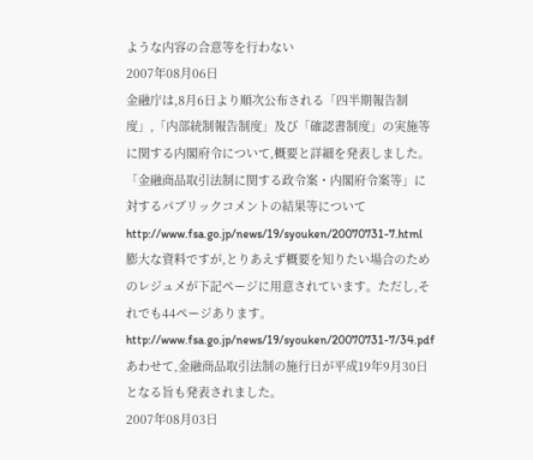ような内容の合意等を行わない
2007年08月06日
金融庁は,8月6日より順次公布される「四半期報告制度」,「内部統制報告制度」及び「確認書制度」の実施等に関する内閣府令について,概要と詳細を発表しました。
「金融商品取引法制に関する政令案・内閣府令案等」に対するパブリックコメントの結果等について
http://www.fsa.go.jp/news/19/syouken/20070731-7.html
膨大な資料ですが,とりあえず概要を知りたい場合のためのレジュメが下記ページに用意されています。ただし,それでも44ページあります。
http://www.fsa.go.jp/news/19/syouken/20070731-7/34.pdf
あわせて,金融商品取引法制の施行日が平成19年9月30日となる旨も発表されました。
2007年08月03日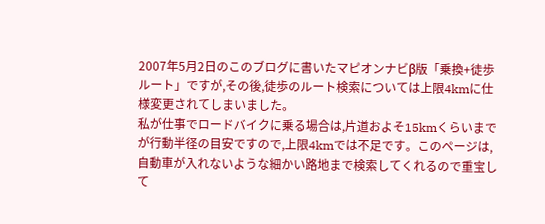2007年5月2日のこのブログに書いたマピオンナビβ版「乗換+徒歩ルート」ですが,その後,徒歩のルート検索については上限4kmに仕様変更されてしまいました。
私が仕事でロードバイクに乗る場合は,片道およそ15kmくらいまでが行動半径の目安ですので,上限4kmでは不足です。このページは,自動車が入れないような細かい路地まで検索してくれるので重宝して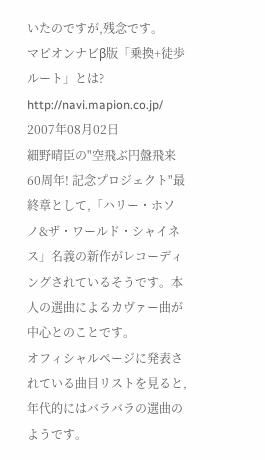いたのですが,残念です。
マピオンナビβ版「乗換+徒歩ルート」とは?
http://navi.mapion.co.jp/
2007年08月02日
細野晴臣の"空飛ぶ円盤飛来60周年! 記念プロジェクト"最終章として,「ハリー・ホソノ&ザ・ワールド・シャイネス」名義の新作がレコーディングされているそうです。本人の選曲によるカヴァー曲が中心とのことです。
オフィシャルページに発表されている曲目リストを見ると,年代的にはバラバラの選曲のようです。